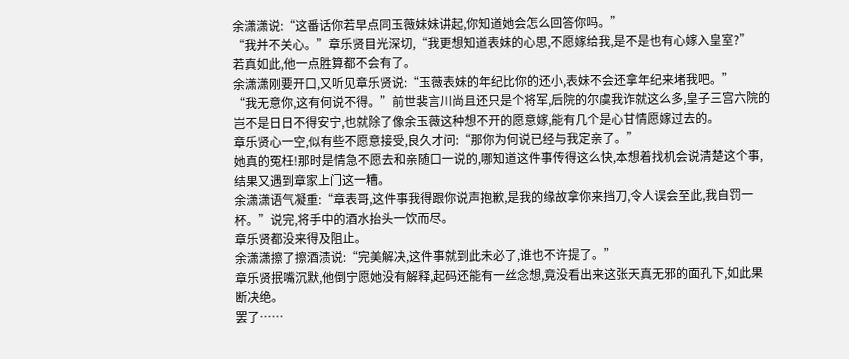余潇潇说:“这番话你若早点同玉薇妹妹讲起,你知道她会怎么回答你吗。”
“我并不关心。”章乐贤目光深切,“我更想知道表妹的心思,不愿嫁给我,是不是也有心嫁入皇室?”
若真如此,他一点胜算都不会有了。
余潇潇刚要开口,又听见章乐贤说:“玉薇表妹的年纪比你的还小,表妹不会还拿年纪来堵我吧。”
“我无意你,这有何说不得。”前世裴言川尚且还只是个将军,后院的尔虞我诈就这么多,皇子三宫六院的岂不是日日不得安宁,也就除了像余玉薇这种想不开的愿意嫁,能有几个是心甘情愿嫁过去的。
章乐贤心一空,似有些不愿意接受,良久才问:“那你为何说已经与我定亲了。”
她真的冤枉!那时是情急不愿去和亲随口一说的,哪知道这件事传得这么快,本想着找机会说清楚这个事,结果又遇到章家上门这一糟。
余潇潇语气凝重:“章表哥,这件事我得跟你说声抱歉,是我的缘故拿你来挡刀,令人误会至此,我自罚一杯。”说完,将手中的酒水抬头一饮而尽。
章乐贤都没来得及阻止。
余潇潇擦了擦酒渍说:“完美解决,这件事就到此未必了,谁也不许提了。”
章乐贤抿嘴沉默,他倒宁愿她没有解释,起码还能有一丝念想,竟没看出来这张天真无邪的面孔下,如此果断决绝。
罢了……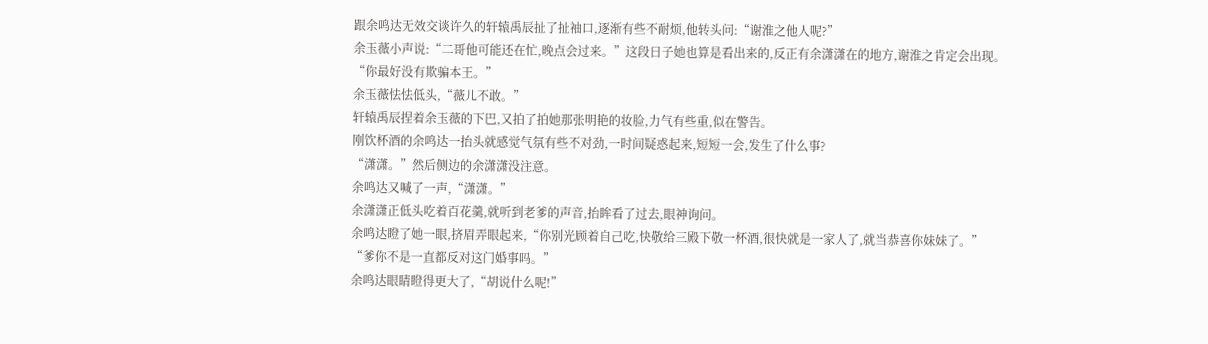跟余鸣达无效交谈许久的轩辕禹辰扯了扯袖口,逐渐有些不耐烦,他转头问:“谢淮之他人呢?”
余玉薇小声说:“二哥他可能还在忙,晚点会过来。”这段日子她也算是看出来的,反正有余潇潇在的地方,谢淮之肯定会出现。
“你最好没有欺骗本王。”
余玉薇怯怯低头,“薇儿不敢。”
轩辕禹辰捏着余玉薇的下巴,又拍了拍她那张明艳的妆脸,力气有些重,似在警告。
刚饮杯酒的余鸣达一抬头就感觉气氛有些不对劲,一时间疑惑起来,短短一会,发生了什么事?
“潇潇。”然后侧边的余潇潇没注意。
余鸣达又喊了一声,“潇潇。”
余潇潇正低头吃着百花羹,就听到老爹的声音,抬眸看了过去,眼神询问。
余鸣达瞪了她一眼,挤眉弄眼起来,“你别光顾着自己吃,快敬给三殿下敬一杯酒,很快就是一家人了,就当恭喜你妹妹了。”
“爹你不是一直都反对这门婚事吗。”
余鸣达眼睛瞪得更大了,“胡说什么呢!”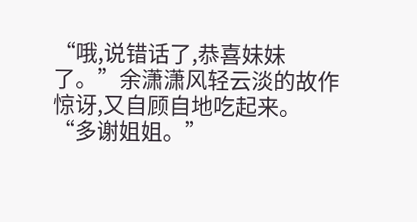“哦,说错话了,恭喜妹妹了。”余潇潇风轻云淡的故作惊讶,又自顾自地吃起来。
“多谢姐姐。”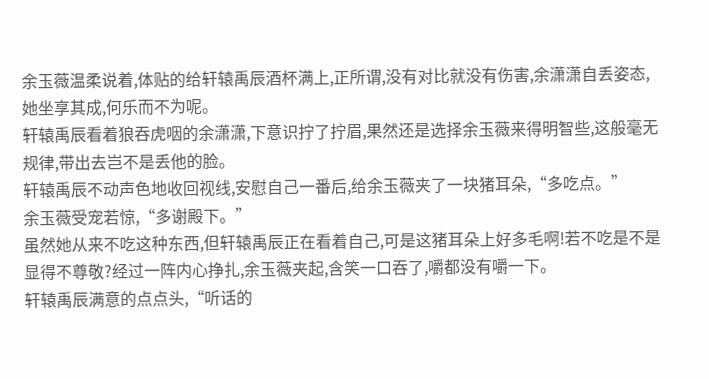余玉薇温柔说着,体贴的给轩辕禹辰酒杯满上,正所谓,没有对比就没有伤害,余潇潇自丢姿态,她坐享其成,何乐而不为呢。
轩辕禹辰看着狼吞虎咽的余潇潇,下意识拧了拧眉,果然还是选择余玉薇来得明智些,这般毫无规律,带出去岂不是丢他的脸。
轩辕禹辰不动声色地收回视线,安慰自己一番后,给余玉薇夹了一块猪耳朵,“多吃点。”
余玉薇受宠若惊,“多谢殿下。”
虽然她从来不吃这种东西,但轩辕禹辰正在看着自己,可是这猪耳朵上好多毛啊!若不吃是不是显得不尊敬?经过一阵内心挣扎,余玉薇夹起,含笑一口吞了,嚼都没有嚼一下。
轩辕禹辰满意的点点头,“听话的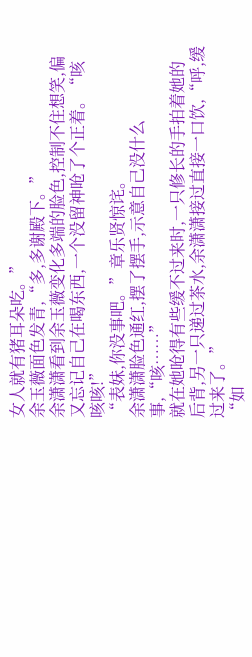女人就有猪耳朵吃。”
余玉薇面色发青,“多,多谢殿下。”
余潇潇看到余玉薇变化多端的脸色,控制不住想笑,偏又忘记自己在喝东西,一个没留神呛了个正着。“咳咳咳!”
“表妹,你没事吧。”章乐贤惊诧。
余潇潇脸色通红,摆了摆手,示意自己没什么事,“咳……”
就在她呛得有些缓不过来时,一只修长的手拍着她的后背,另一只递过茶水,余潇潇接过直接一口饮,“呼,缓过来了。”
“如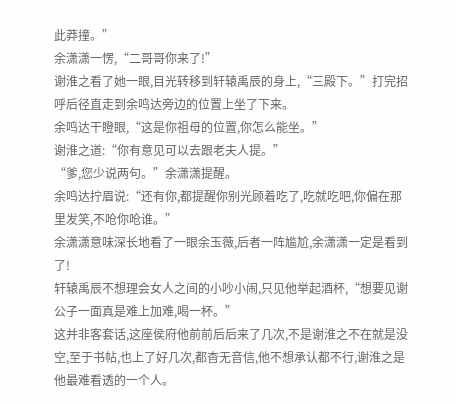此莽撞。”
余潇潇一愣,“二哥哥你来了!”
谢淮之看了她一眼,目光转移到轩辕禹辰的身上,“三殿下。”打完招呼后径直走到余鸣达旁边的位置上坐了下来。
余鸣达干瞪眼,“这是你祖母的位置,你怎么能坐。”
谢淮之道:“你有意见可以去跟老夫人提。”
“爹,您少说两句。”余潇潇提醒。
余鸣达拧眉说:“还有你,都提醒你别光顾着吃了,吃就吃吧,你偏在那里发笑,不呛你呛谁。”
余潇潇意味深长地看了一眼余玉薇,后者一阵尴尬,余潇潇一定是看到了!
轩辕禹辰不想理会女人之间的小吵小闹,只见他举起酒杯,“想要见谢公子一面真是难上加难,喝一杯。”
这并非客套话,这座侯府他前前后后来了几次,不是谢淮之不在就是没空,至于书帖,也上了好几次,都杳无音信,他不想承认都不行,谢淮之是他最难看透的一个人。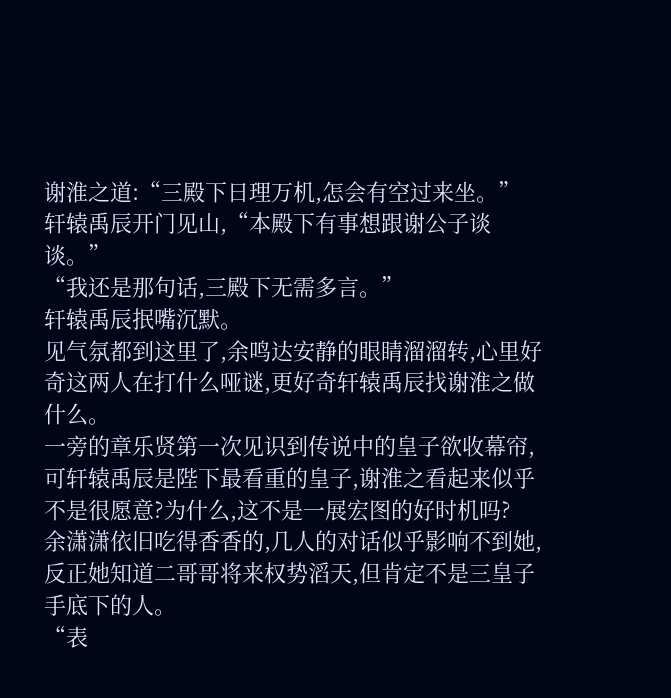谢淮之道:“三殿下日理万机,怎会有空过来坐。”
轩辕禹辰开门见山,“本殿下有事想跟谢公子谈谈。”
“我还是那句话,三殿下无需多言。”
轩辕禹辰抿嘴沉默。
见气氛都到这里了,余鸣达安静的眼睛溜溜转,心里好奇这两人在打什么哑谜,更好奇轩辕禹辰找谢淮之做什么。
一旁的章乐贤第一次见识到传说中的皇子欲收幕帘,可轩辕禹辰是陛下最看重的皇子,谢淮之看起来似乎不是很愿意?为什么,这不是一展宏图的好时机吗?
余潇潇依旧吃得香香的,几人的对话似乎影响不到她,反正她知道二哥哥将来权势滔天,但肯定不是三皇子手底下的人。
“表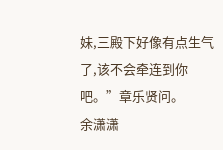妹,三殿下好像有点生气了,该不会牵连到你吧。”章乐贤问。
余潇潇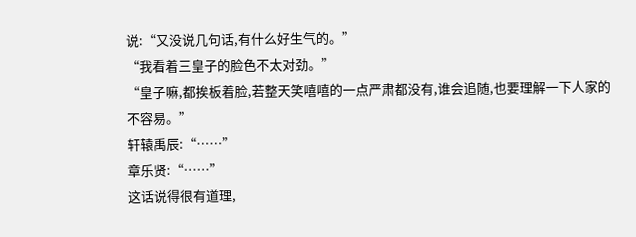说:“又没说几句话,有什么好生气的。”
“我看着三皇子的脸色不太对劲。”
“皇子嘛,都挨板着脸,若整天笑嘻嘻的一点严肃都没有,谁会追随,也要理解一下人家的不容易。”
轩辕禹辰:“……”
章乐贤:“……”
这话说得很有道理,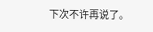下次不许再说了。